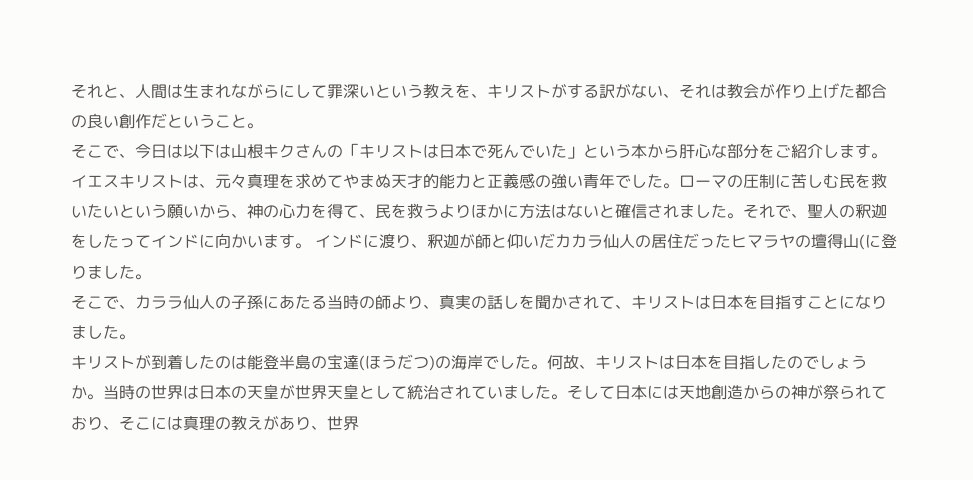それと、人間は生まれながらにして罪深いという教えを、キリストがする訳がない、それは教会が作り上げた都合の良い創作だということ。
そこで、今日は以下は山根キクさんの「キリストは日本で死んでいた」という本から肝心な部分をご紹介します。イエスキリストは、元々真理を求めてやまぬ天才的能力と正義感の強い青年でした。ローマの圧制に苦しむ民を救いたいという願いから、神の心力を得て、民を救うよりほかに方法はないと確信されました。それで、聖人の釈迦をしたってインドに向かいます。 インドに渡り、釈迦が師と仰いだカカラ仙人の居住だったヒマラヤの壇得山(に登りました。
そこで、カララ仙人の子孫にあたる当時の師より、真実の話しを聞かされて、キリストは日本を目指すことになりました。
キリストが到着したのは能登半島の宝達(ほうだつ)の海岸でした。何故、キリストは日本を目指したのでしょうか。当時の世界は日本の天皇が世界天皇として統治されていました。そして日本には天地創造からの神が祭られており、そこには真理の教えがあり、世界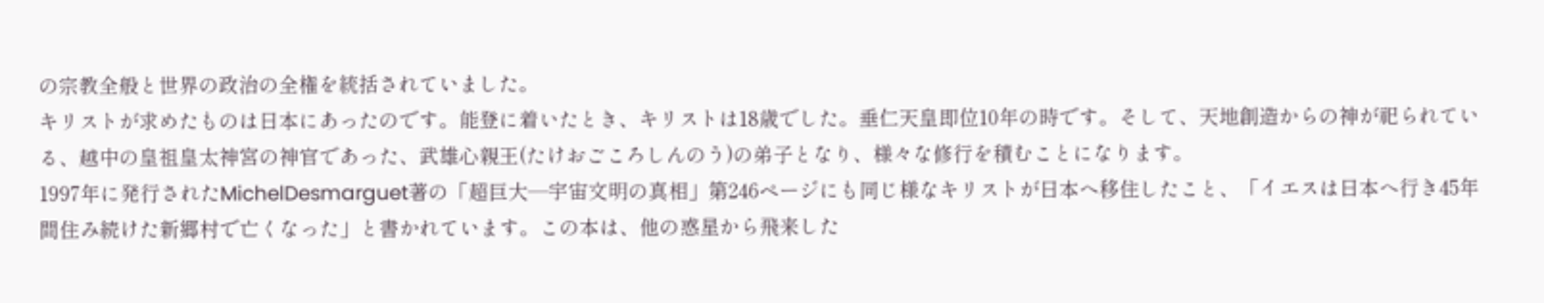の宗教全般と世界の政治の全権を統括されていました。
キリストが求めたものは日本にあったのです。能登に着いたとき、キリストは18歳でした。垂仁天皇即位10年の時です。そして、天地創造からの神が祀られている、越中の皇祖皇太神宮の神官であった、武雄心親王(たけおごころしんのう)の弟子となり、様々な修行を積むことになります。
1997年に発行されたMichelDesmarguet著の「超巨大—宇宙文明の真相」第246ページにも同じ様なキリストが日本へ移住したこと、「イエスは日本へ行き45年間住み続けた新郷村で亡くなった」と書かれています。この本は、他の惑星から飛来した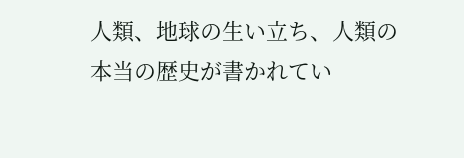人類、地球の生い立ち、人類の本当の歴史が書かれてい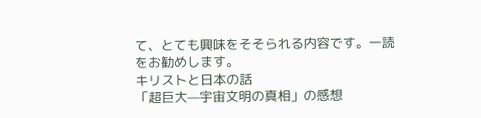て、とても興味をそそられる内容です。一読をお勧めします。
キリストと日本の話
「超巨大—宇宙文明の真相」の感想